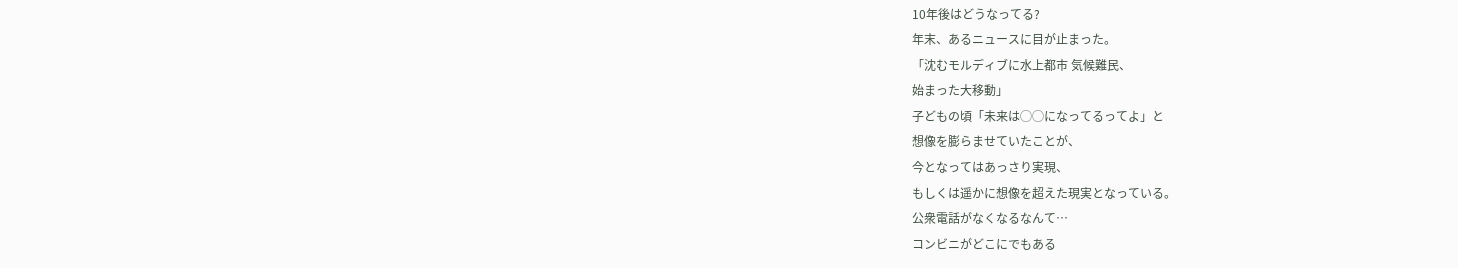10年後はどうなってる?
年末、あるニュースに目が止まった。
「沈むモルディブに水上都市 気候難民、
始まった大移動」
子どもの頃「未来は◯◯になってるってよ」と
想像を膨らませていたことが、
今となってはあっさり実現、
もしくは遥かに想像を超えた現実となっている。
公衆電話がなくなるなんて…
コンビニがどこにでもある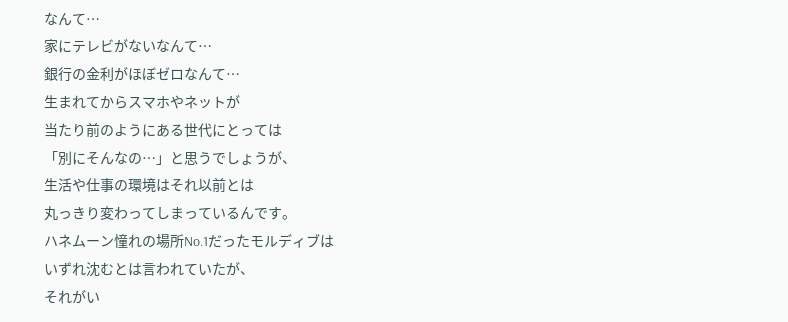なんて…
家にテレビがないなんて…
銀行の金利がほぼゼロなんて…
生まれてからスマホやネットが
当たり前のようにある世代にとっては
「別にそんなの…」と思うでしょうが、
生活や仕事の環境はそれ以前とは
丸っきり変わってしまっているんです。
ハネムーン憧れの場所No.1だったモルディブは
いずれ沈むとは言われていたが、
それがい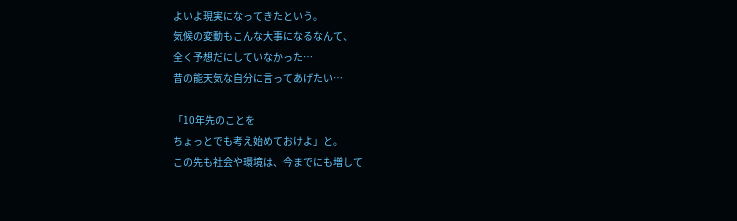よいよ現実になってきたという。
気候の変動もこんな大事になるなんて、
全く予想だにしていなかった…
昔の能天気な自分に言ってあげたい…

「10年先のことを
ちょっとでも考え始めておけよ」と。
この先も社会や環境は、今までにも増して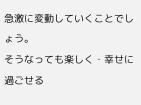急激に変動していくことでしょう。
そうなっても楽しく・幸せに過ごせる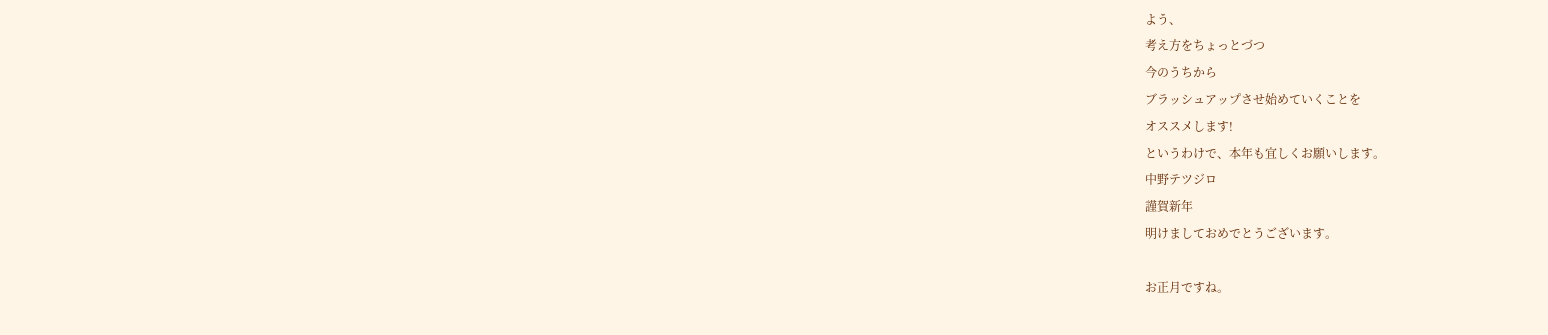よう、
考え方をちょっとづつ
今のうちから
ブラッシュアップさせ始めていくことを
オススメします!
というわけで、本年も宜しくお願いします。
中野テツジロ
謹賀新年
明けましておめでとうございます。

お正月ですね。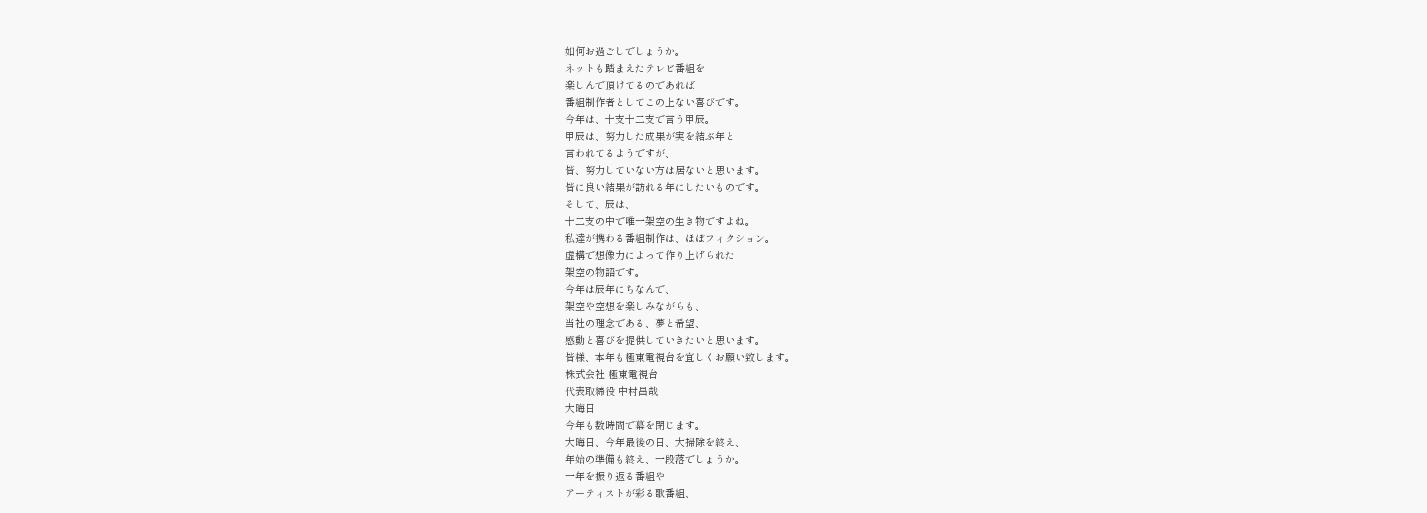如何お過ごしでしょうか。
ネットも踏まえたテレビ番組を
楽しんで頂けてるのであれば
番組制作者としてこの上ない喜びです。
今年は、十支十二支で言う甲辰。
甲辰は、努力した成果が実を結ぶ年と
言われてるようですが、
皆、努力していない方は居ないと思います。
皆に良い結果が訪れる年にしたいものです。
そして、辰は、
十二支の中で唯一架空の生き物ですよね。
私達が携わる番組制作は、ほぼフィクション。
虚構で想像力によって作り上げられた
架空の物語です。
今年は辰年にちなんで、
架空や空想を楽しみながらも、
当社の理念である、夢と希望、
感動と喜びを提供していきたいと思います。
皆様、本年も極東電視台を宜しくお願い致します。
株式会社 極東電視台
代表取締役 中村昌哉
大晦日
今年も数時間で幕を閉じます。
大晦日、今年最後の日、大掃除を終え、
年始の準備も終え、一段落でしょうか。
一年を振り返る番組や
アーティストが彩る歌番組、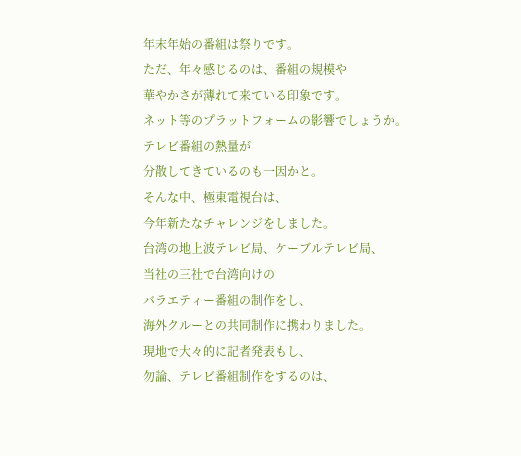年末年始の番組は祭りです。
ただ、年々感じるのは、番組の規模や
華やかさが薄れて来ている印象です。
ネット等のプラットフォームの影響でしょうか。
テレビ番組の熱量が
分散してきているのも一因かと。
そんな中、極東電視台は、
今年新たなチャレンジをしました。
台湾の地上波テレビ局、ケーブルテレビ局、
当社の三社で台湾向けの
バラエティー番組の制作をし、
海外クルーとの共同制作に携わりました。
現地で大々的に記者発表もし、
勿論、テレビ番組制作をするのは、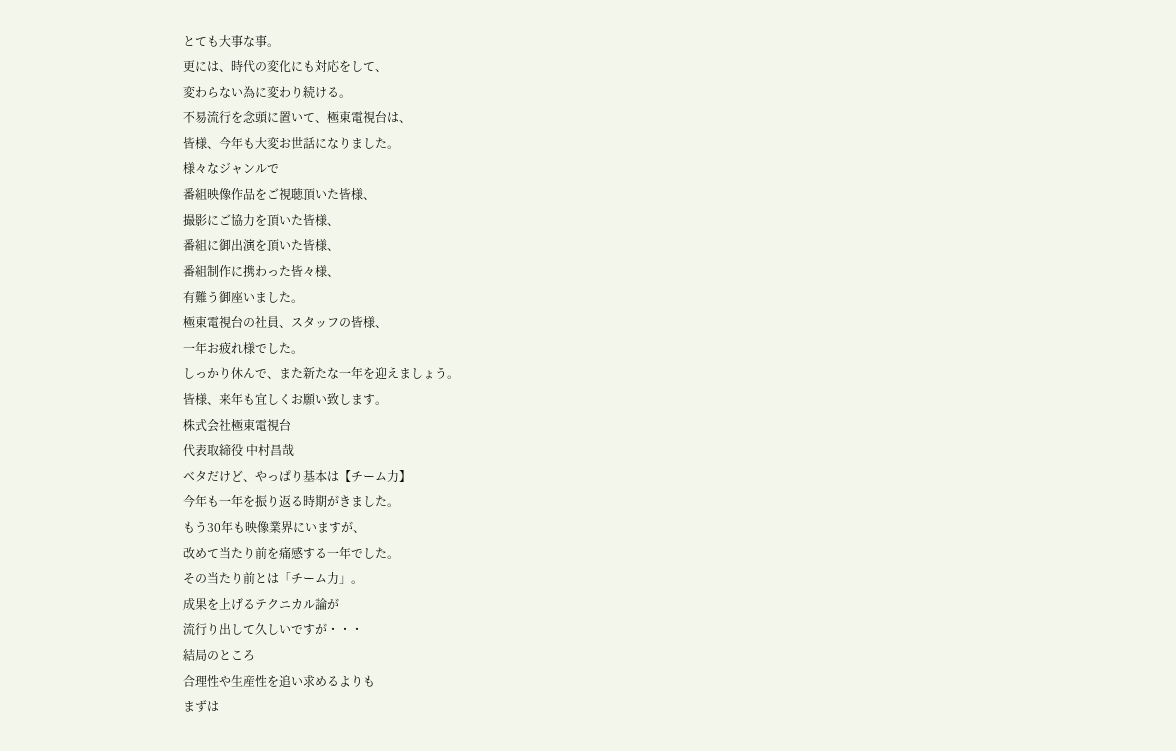とても大事な事。
更には、時代の変化にも対応をして、
変わらない為に変わり続ける。
不易流行を念頭に置いて、極東電視台は、
皆様、今年も大変お世話になりました。
様々なジャンルで
番組映像作品をご視聴頂いた皆様、
撮影にご協力を頂いた皆様、
番組に御出演を頂いた皆様、
番組制作に携わった皆々様、
有難う御座いました。
極東電視台の社員、スタッフの皆様、
一年お疲れ様でした。
しっかり休んで、また新たな一年を迎えましょう。
皆様、来年も宜しくお願い致します。
株式会社極東電視台
代表取締役 中村昌哉
ベタだけど、やっぱり基本は【チーム力】
今年も一年を振り返る時期がきました。
もう30年も映像業界にいますが、
改めて当たり前を痛感する一年でした。
その当たり前とは「チーム力」。
成果を上げるテクニカル論が
流行り出して久しいですが・・・
結局のところ
合理性や生産性を追い求めるよりも
まずは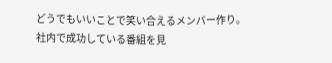どうでもいいことで笑い合えるメンバー作り。
社内で成功している番組を見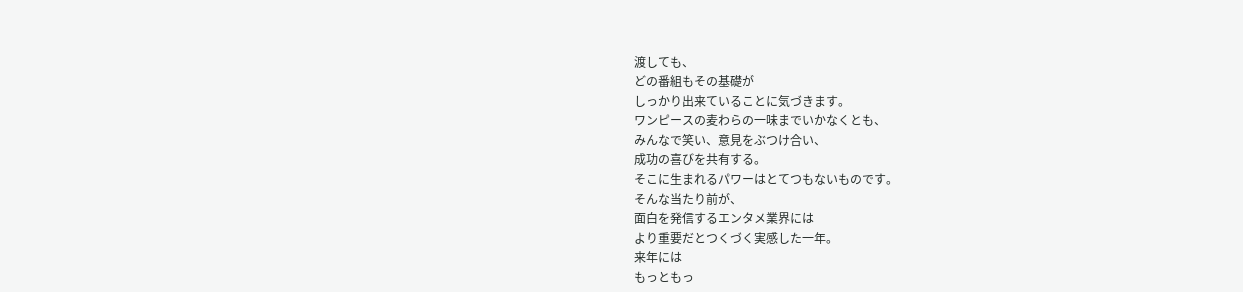渡しても、
どの番組もその基礎が
しっかり出来ていることに気づきます。
ワンピースの麦わらの一味までいかなくとも、
みんなで笑い、意見をぶつけ合い、
成功の喜びを共有する。
そこに生まれるパワーはとてつもないものです。
そんな当たり前が、
面白を発信するエンタメ業界には
より重要だとつくづく実感した一年。
来年には
もっともっ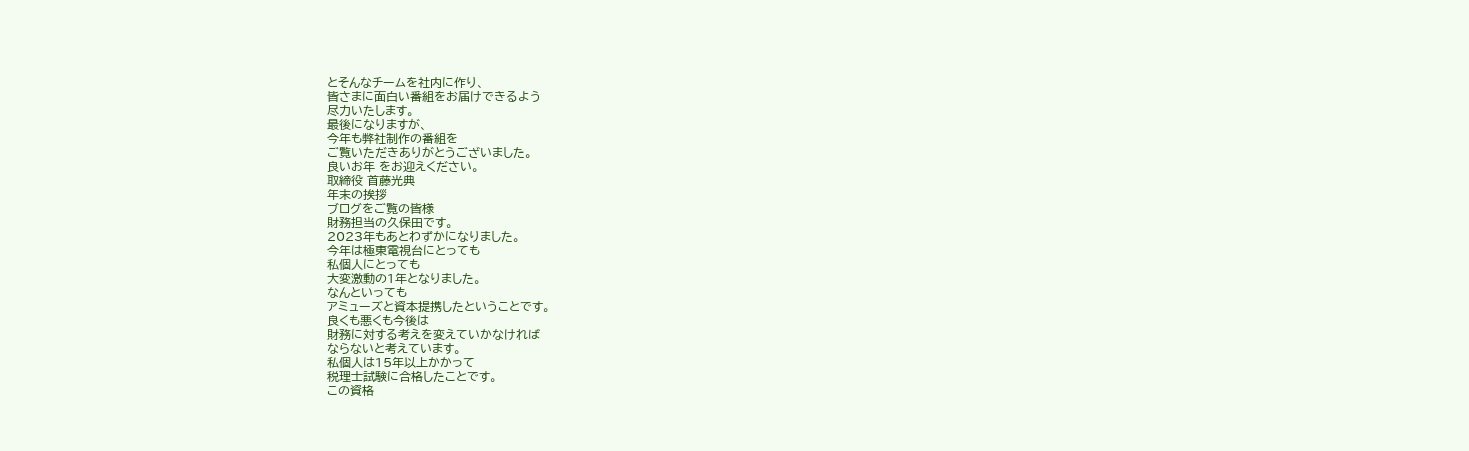とそんなチームを社内に作り、
皆さまに面白い番組をお届けできるよう
尽力いたします。
最後になりますが、
今年も弊社制作の番組を
ご覧いただきありがとうございました。
良いお年 をお迎えください。
取締役 首藤光典
年末の挨拶
ブログをご覧の皆様
財務担当の久保田です。
2023年もあとわずかになりました。
今年は極東電視台にとっても
私個人にとっても
大変激動の1年となりました。
なんといっても
アミューズと資本提携したということです。
良くも悪くも今後は
財務に対する考えを変えていかなければ
ならないと考えています。
私個人は15年以上かかって
税理士試験に合格したことです。
この資格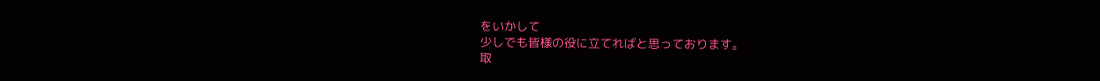をいかして
少しでも皆様の役に立てればと思っております。
取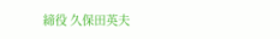締役 久保田英夫